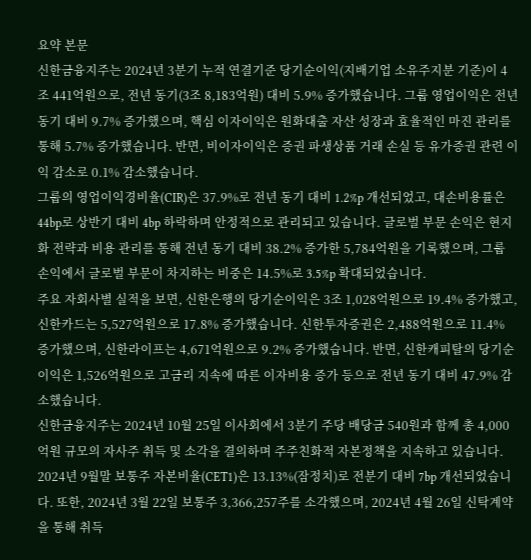요약 본문
신한금융지주는 2024년 3분기 누적 연결기준 당기순이익(지배기업 소유주지분 기준)이 4조 441억원으로, 전년 동기(3조 8,183억원) 대비 5.9% 증가했습니다. 그룹 영업이익은 전년 동기 대비 9.7% 증가했으며, 핵심 이자이익은 원화대출 자산 성장과 효율적인 마진 관리를 통해 5.7% 증가했습니다. 반면, 비이자이익은 증권 파생상품 거래 손실 등 유가증권 관련 이익 감소로 0.1% 감소했습니다.
그룹의 영업이익경비율(CIR)은 37.9%로 전년 동기 대비 1.2%p 개선되었고, 대손비용률은 44bp로 상반기 대비 4bp 하락하며 안정적으로 관리되고 있습니다. 글로벌 부문 손익은 현지화 전략과 비용 관리를 통해 전년 동기 대비 38.2% 증가한 5,784억원을 기록했으며, 그룹 손익에서 글로벌 부문이 차지하는 비중은 14.5%로 3.5%p 확대되었습니다.
주요 자회사별 실적을 보면, 신한은행의 당기순이익은 3조 1,028억원으로 19.4% 증가했고, 신한카드는 5,527억원으로 17.8% 증가했습니다. 신한투자증권은 2,488억원으로 11.4% 증가했으며, 신한라이프는 4,671억원으로 9.2% 증가했습니다. 반면, 신한캐피탈의 당기순이익은 1,526억원으로 고금리 지속에 따른 이자비용 증가 등으로 전년 동기 대비 47.9% 감소했습니다.
신한금융지주는 2024년 10월 25일 이사회에서 3분기 주당 배당금 540원과 함께 총 4,000억원 규모의 자사주 취득 및 소각을 결의하며 주주친화적 자본정책을 지속하고 있습니다. 2024년 9월말 보통주 자본비율(CET1)은 13.13%(잠정치)로 전분기 대비 7bp 개선되었습니다. 또한, 2024년 3월 22일 보통주 3,366,257주를 소각했으며, 2024년 4월 26일 신탁계약을 통해 취득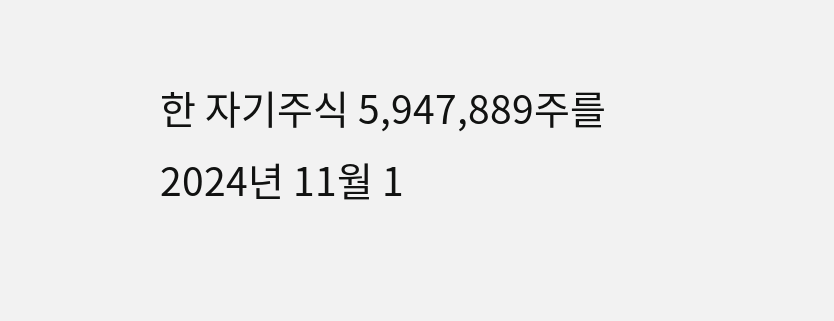한 자기주식 5,947,889주를 2024년 11월 1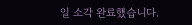일 소각 완료했습니다.